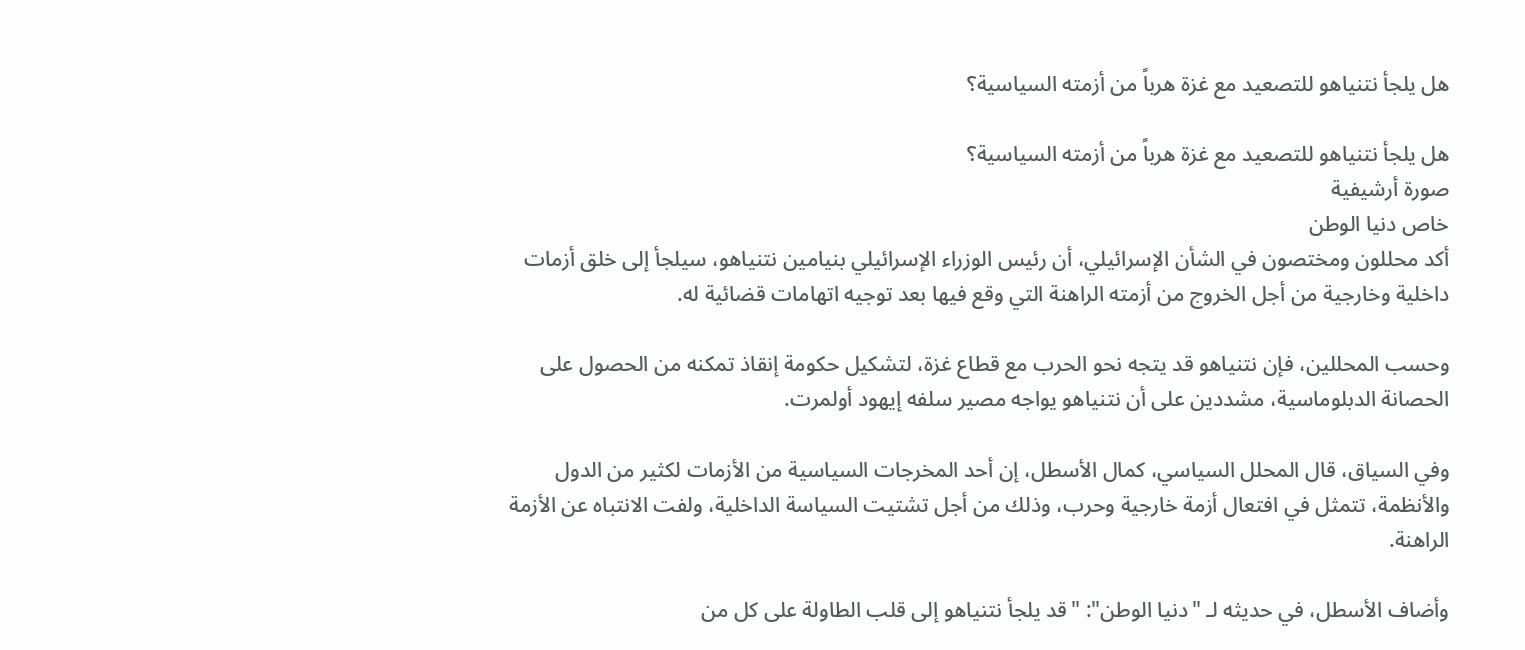هل يلجأ نتنياهو للتصعيد مع غزة هرباً من أزمته السياسية؟

هل يلجأ نتنياهو للتصعيد مع غزة هرباً من أزمته السياسية؟
صورة أرشيفية
خاص دنيا الوطن
أكد محللون ومختصون في الشأن الإسرائيلي، أن رئيس الوزراء الإسرائيلي بنيامين نتنياهو، سيلجأ إلى خلق أزمات داخلية وخارجية من أجل الخروج من أزمته الراهنة التي وقع فيها بعد توجيه اتهامات قضائية له.

وحسب المحللين، فإن نتنياهو قد يتجه نحو الحرب مع قطاع غزة، لتشكيل حكومة إنقاذ تمكنه من الحصول على الحصانة الدبلوماسية، مشددين على أن نتنياهو يواجه مصير سلفه إيهود أولمرت.

وفي السياق، قال المحلل السياسي، كمال الأسطل، إن أحد المخرجات السياسية من الأزمات لكثير من الدول والأنظمة، تتمثل في افتعال أزمة خارجية وحرب، وذلك من أجل تشتيت السياسة الداخلية، ولفت الانتباه عن الأزمة الراهنة.

وأضاف الأسطل، في حديثه لـ "دنيا الوطن": "قد يلجأ نتنياهو إلى قلب الطاولة على كل من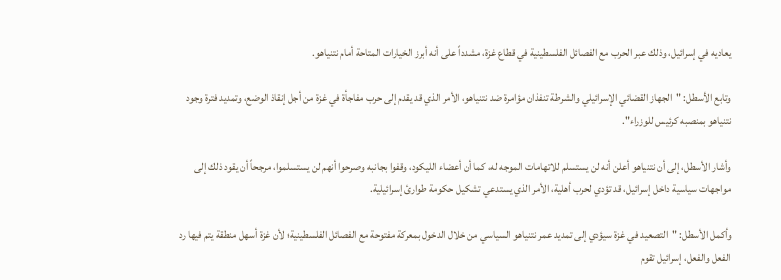يعاديه في إسرائيل، وذلك عبر الحرب مع الفصائل الفلسطينية في قطاع غزة، مشدداً على أنه أبرز الخيارات المتاحة أمام نتنياهو.

وتابع الأسطل: "الجهاز القضائي الإسرائيلي والشرطة تنفذان مؤامرة ضد نتنياهو، الأمر الذي قد يقدم إلى حرب مفاجأة في غزة من أجل إنقاذ الوضع، وتمديد فترة وجود نتنياهو بمنصبه كرئيس للوزراء".

وأشار الأسطل، إلى أن نتنياهو أعلن أنه لن يستسلم للاتهامات الموجه له، كما أن أعضاء الليكود، وقفوا بجانبه وصرحوا أنهم لن يستسلموا، مرجحاً أن يقود ذلك إلى مواجهات سياسية داخل إسرائيل، قد تؤدي لحرب أهلية، الأمر الذي يستدعي تشكيل حكومة طوارئ إسرائيلية.

وأكمل الأسطل: "التصعيد في غزة سيؤدي إلى تمديد عمر نتنياهو السياسي من خلال الدخول بمعركة مفتوحة مع الفصائل الفلسطينية؛ لأن غزة أسهل منطقة يتم فيها رد الفعل والفعل، إسرائيل تقوم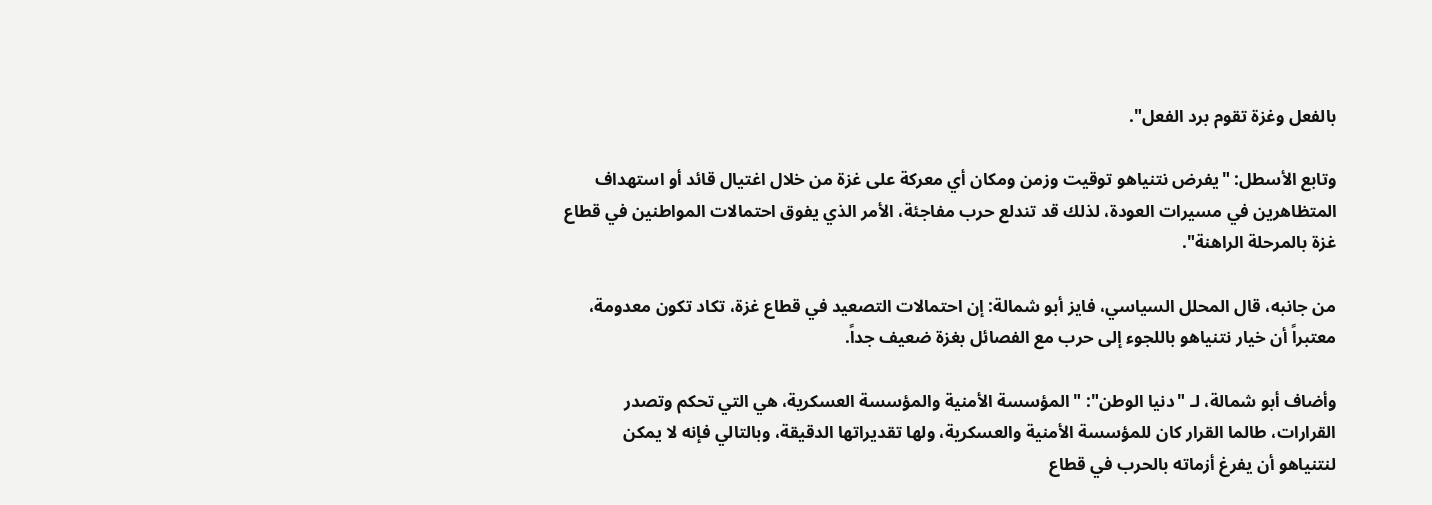بالفعل وغزة تقوم برد الفعل".

وتابع الأسطل: "يفرض نتنياهو توقيت وزمن ومكان أي معركة على غزة من خلال اغتيال قائد أو استهداف المتظاهرين في مسيرات العودة، لذلك قد تندلع حرب مفاجئة، الأمر الذي يفوق احتمالات المواطنين في قطاع غزة بالمرحلة الراهنة".

من جانبه، قال المحلل السياسي، فايز أبو شمالة: إن احتمالات التصعيد في قطاع غزة، تكاد تكون معدومة، معتبراً أن خيار نتنياهو باللجوء إلى حرب مع الفصائل بغزة ضعيف جداً.

وأضاف أبو شمالة، لـ "دنيا الوطن": "المؤسسة الأمنية والمؤسسة العسكرية، هي التي تحكم وتصدر القرارات، طالما القرار كان للمؤسسة الأمنية والعسكرية، ولها تقديراتها الدقيقة، وبالتالي فإنه لا يمكن لنتنياهو أن يفرغ أزماته بالحرب في قطاع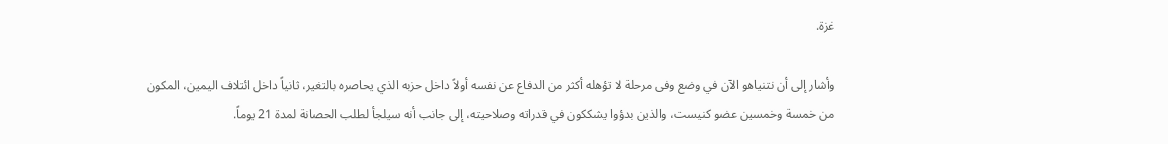غزة.

وأشار إلى أن نتنياهو الآن في وضع وفى مرحلة لا تؤهله أكثر من الدفاع عن نفسه أولاً داخل حزبه الذي يحاصره بالتغير، ثانياً داخل ائتلاف اليمين، المكون من خمسة وخمسين عضو كنيست، والذين بدؤوا يشككون في قدراته وصلاحيته، إلى جانب أنه سيلجأ لطلب الحصانة لمدة 21 يوماً.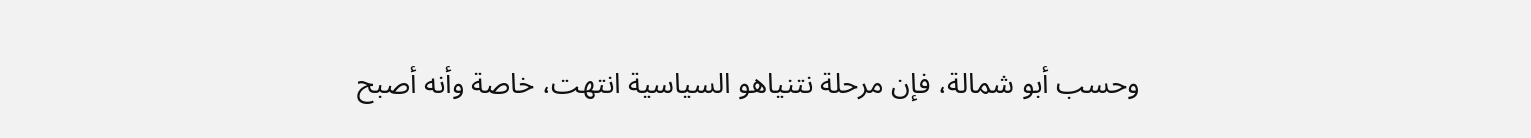وحسب أبو شمالة، فإن مرحلة نتنياهو السياسية انتهت، خاصة وأنه أصبح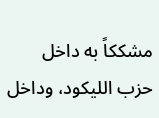مشككاً به داخل حزب الليكود، وداخل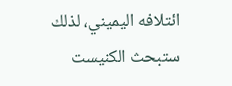ائتلافه اليميني، لذلك ستبحث الكنيست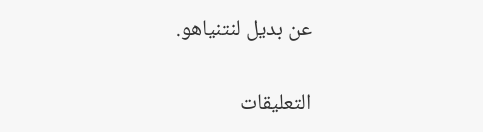عن بديل لنتنياهو.

التعليقات